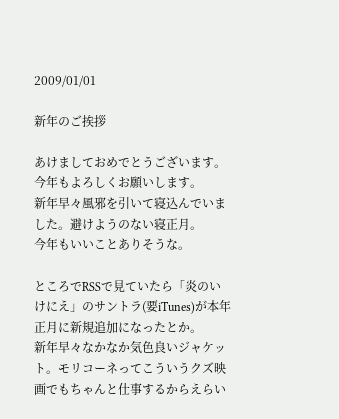2009/01/01

新年のご挨拶

あけましておめでとうございます。
今年もよろしくお願いします。
新年早々風邪を引いて寝込んでいました。避けようのない寝正月。
今年もいいことありそうな。

ところでRSSで見ていたら「炎のいけにえ」のサントラ(要iTunes)が本年正月に新規追加になったとか。
新年早々なかなか気色良いジャケット。モリコーネってこういうクズ映画でもちゃんと仕事するからえらい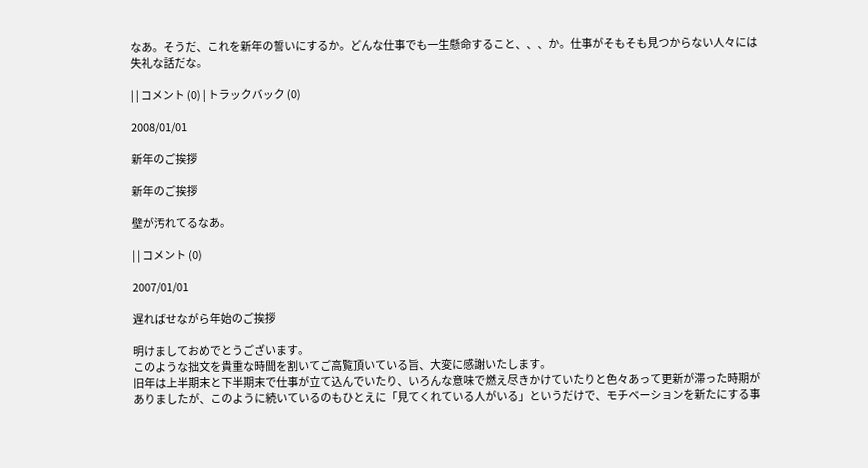なあ。そうだ、これを新年の誓いにするか。どんな仕事でも一生懸命すること、、、か。仕事がそもそも見つからない人々には失礼な話だな。

| | コメント (0) | トラックバック (0)

2008/01/01

新年のご挨拶

新年のご挨拶

壁が汚れてるなあ。

| | コメント (0)

2007/01/01

遅ればせながら年始のご挨拶

明けましておめでとうございます。
このような拙文を貴重な時間を割いてご高覧頂いている旨、大変に感謝いたします。
旧年は上半期末と下半期末で仕事が立て込んでいたり、いろんな意味で燃え尽きかけていたりと色々あって更新が滞った時期がありましたが、このように続いているのもひとえに「見てくれている人がいる」というだけで、モチベーションを新たにする事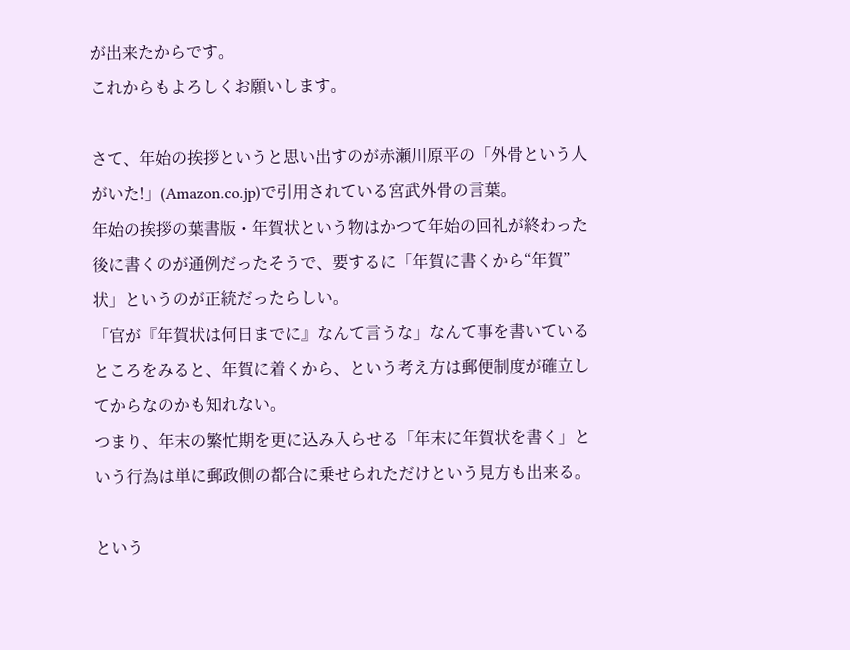が出来たからです。
これからもよろしくお願いします。

さて、年始の挨拶というと思い出すのが赤瀬川原平の「外骨という人がいた!」(Amazon.co.jp)で引用されている宮武外骨の言葉。
年始の挨拶の葉書版・年賀状という物はかつて年始の回礼が終わった後に書くのが通例だったそうで、要するに「年賀に書くから“年賀”状」というのが正統だったらしい。
「官が『年賀状は何日までに』なんて言うな」なんて事を書いているところをみると、年賀に着くから、という考え方は郵便制度が確立してからなのかも知れない。
つまり、年末の繁忙期を更に込み入らせる「年末に年賀状を書く」という行為は単に郵政側の都合に乗せられただけという見方も出来る。

という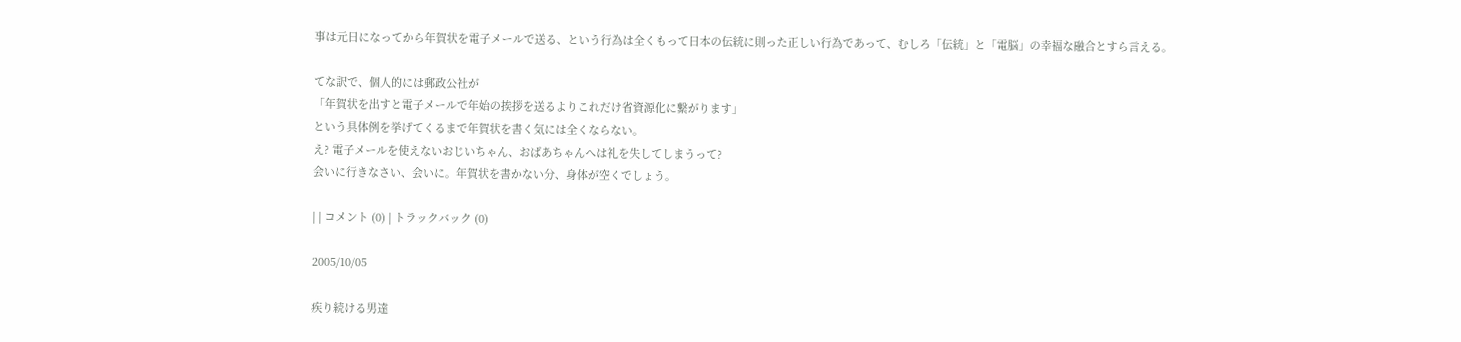事は元日になってから年賀状を電子メールで送る、という行為は全くもって日本の伝統に則った正しい行為であって、むしろ「伝統」と「電脳」の幸福な融合とすら言える。

てな訳で、個人的には郵政公社が
「年賀状を出すと電子メールで年始の挨拶を送るよりこれだけ省資源化に繋がります」
という具体例を挙げてくるまで年賀状を書く気には全くならない。
え? 電子メールを使えないおじいちゃん、おばあちゃんへは礼を失してしまうって?
会いに行きなさい、会いに。年賀状を書かない分、身体が空くでしょう。

| | コメント (0) | トラックバック (0)

2005/10/05

疾り続ける男達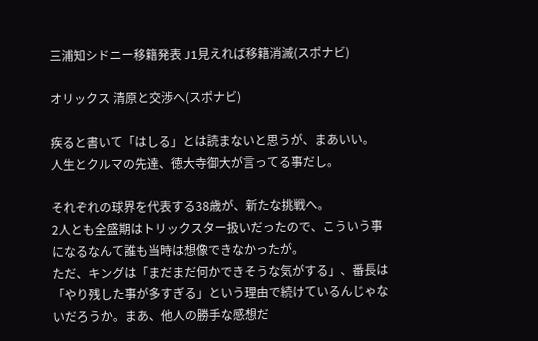三浦知シドニー移籍発表 J1見えれば移籍消滅(スポナビ)

オリックス 清原と交渉へ(スポナビ)

疾ると書いて「はしる」とは読まないと思うが、まあいい。
人生とクルマの先達、徳大寺御大が言ってる事だし。

それぞれの球界を代表する38歳が、新たな挑戦へ。
2人とも全盛期はトリックスター扱いだったので、こういう事になるなんて誰も当時は想像できなかったが。
ただ、キングは「まだまだ何かできそうな気がする」、番長は「やり残した事が多すぎる」という理由で続けているんじゃないだろうか。まあ、他人の勝手な感想だ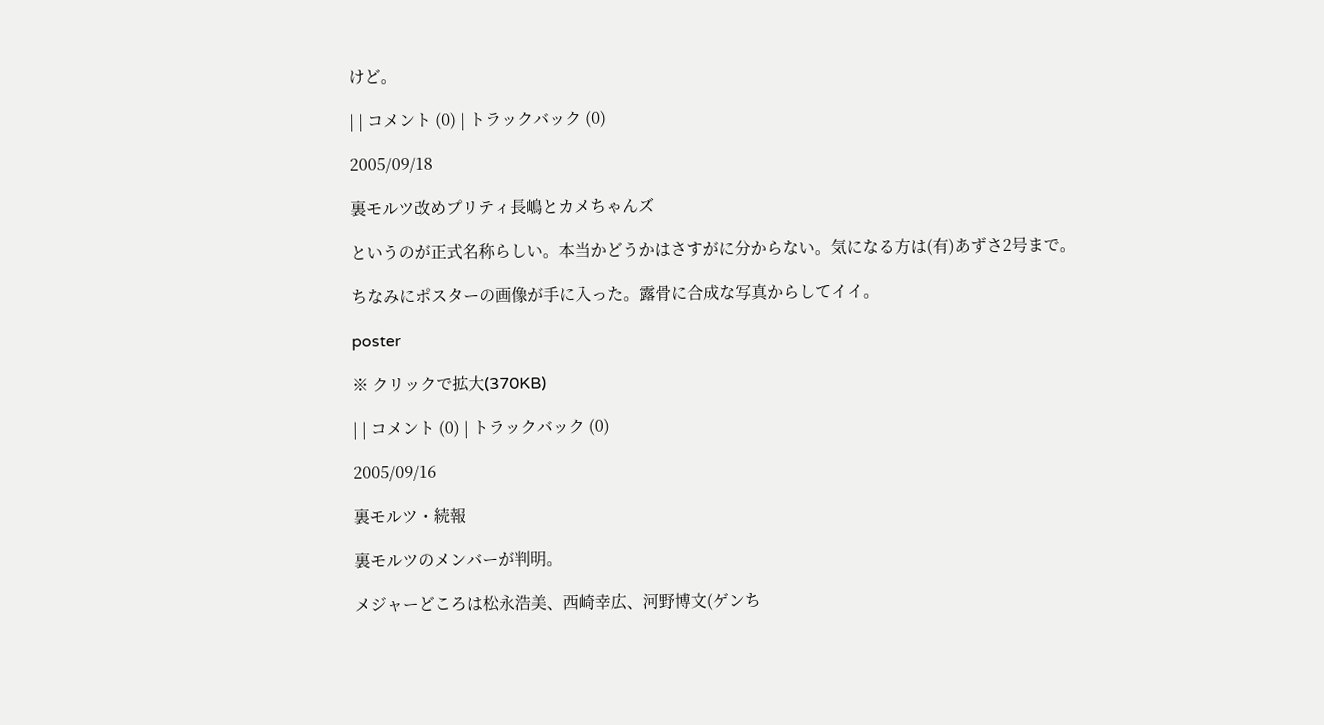けど。

| | コメント (0) | トラックバック (0)

2005/09/18

裏モルツ改めプリティ長嶋とカメちゃんズ

というのが正式名称らしい。本当かどうかはさすがに分からない。気になる方は(有)あずさ2号まで。

ちなみにポスターの画像が手に入った。露骨に合成な写真からしてイイ。

poster

※ クリックで拡大(370KB)

| | コメント (0) | トラックバック (0)

2005/09/16

裏モルツ・続報

裏モルツのメンバーが判明。

メジャーどころは松永浩美、西崎幸広、河野博文(ゲンち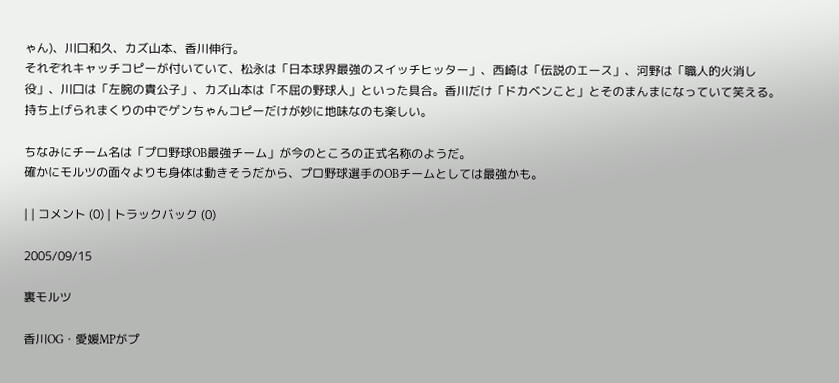ゃん)、川口和久、カズ山本、香川伸行。
それぞれキャッチコピーが付いていて、松永は「日本球界最強のスイッチヒッター」、西崎は「伝説のエース」、河野は「職人的火消し役」、川口は「左腕の貴公子」、カズ山本は「不屈の野球人」といった具合。香川だけ「ドカベンこと」とそのまんまになっていて笑える。持ち上げられまくりの中でゲンちゃんコピーだけが妙に地味なのも楽しい。

ちなみにチーム名は「プロ野球OB最強チーム」が今のところの正式名称のようだ。
確かにモルツの面々よりも身体は動きそうだから、プロ野球選手のOBチームとしては最強かも。

| | コメント (0) | トラックバック (0)

2005/09/15

裏モルツ

香川OG・愛媛MPがプ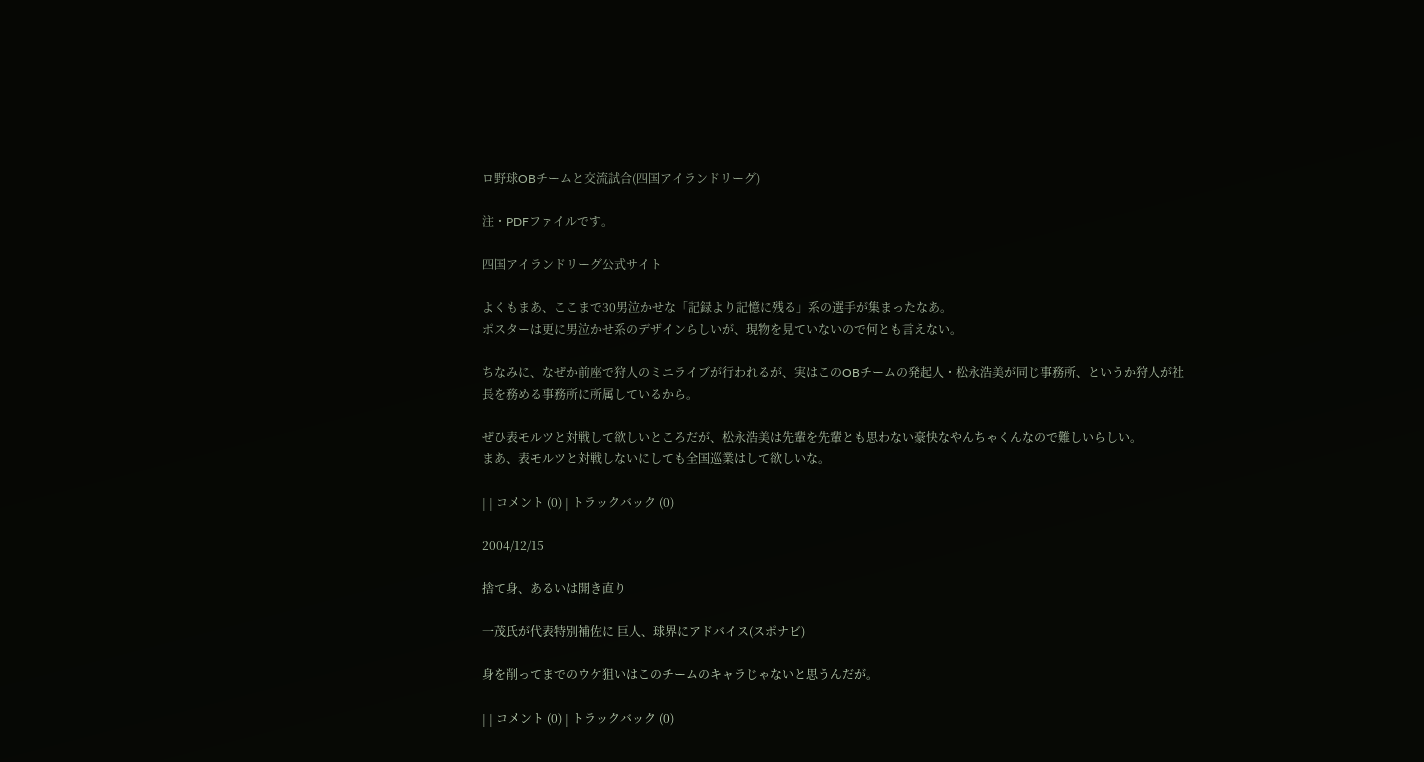ロ野球OBチームと交流試合(四国アイランドリーグ)

注・PDFファイルです。

四国アイランドリーグ公式サイト

よくもまあ、ここまで30男泣かせな「記録より記憶に残る」系の選手が集まったなあ。
ポスターは更に男泣かせ系のデザインらしいが、現物を見ていないので何とも言えない。

ちなみに、なぜか前座で狩人のミニライブが行われるが、実はこのOBチームの発起人・松永浩美が同じ事務所、というか狩人が社長を務める事務所に所属しているから。

ぜひ表モルツと対戦して欲しいところだが、松永浩美は先輩を先輩とも思わない豪快なやんちゃくんなので難しいらしい。
まあ、表モルツと対戦しないにしても全国巡業はして欲しいな。

| | コメント (0) | トラックバック (0)

2004/12/15

捨て身、あるいは開き直り

一茂氏が代表特別補佐に 巨人、球界にアドバイス(スポナビ)

身を削ってまでのウケ狙いはこのチームのキャラじゃないと思うんだが。

| | コメント (0) | トラックバック (0)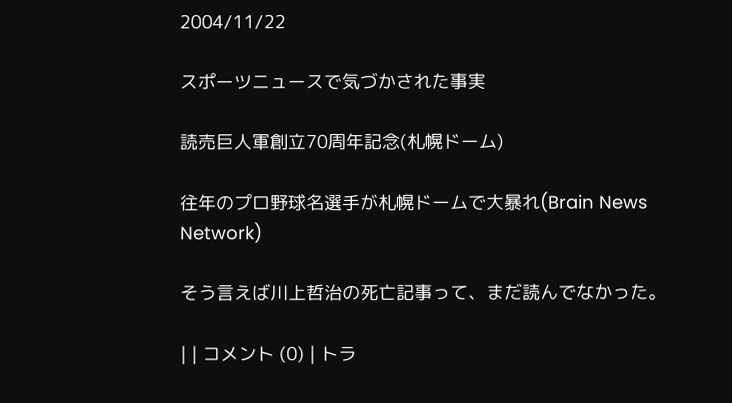2004/11/22

スポーツニュースで気づかされた事実

読売巨人軍創立70周年記念(札幌ドーム)

往年のプロ野球名選手が札幌ドームで大暴れ(Brain News Network)

そう言えば川上哲治の死亡記事って、まだ読んでなかった。

| | コメント (0) | トラ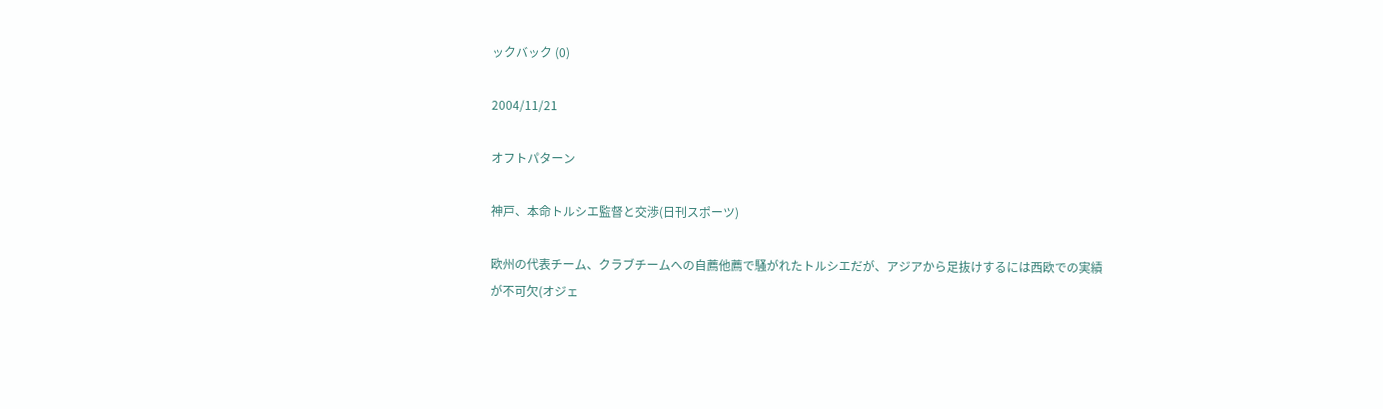ックバック (0)

2004/11/21

オフトパターン

神戸、本命トルシエ監督と交渉(日刊スポーツ)

欧州の代表チーム、クラブチームへの自薦他薦で騒がれたトルシエだが、アジアから足抜けするには西欧での実績が不可欠(オジェ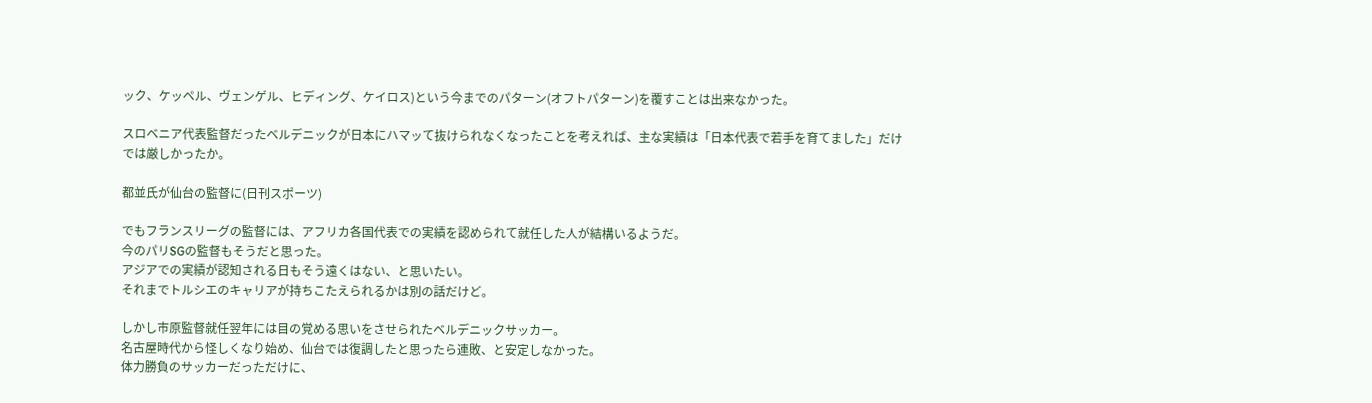ック、ケッペル、ヴェンゲル、ヒディング、ケイロス)という今までのパターン(オフトパターン)を覆すことは出来なかった。

スロベニア代表監督だったベルデニックが日本にハマッて抜けられなくなったことを考えれば、主な実績は「日本代表で若手を育てました」だけでは厳しかったか。

都並氏が仙台の監督に(日刊スポーツ)

でもフランスリーグの監督には、アフリカ各国代表での実績を認められて就任した人が結構いるようだ。
今のパリSGの監督もそうだと思った。
アジアでの実績が認知される日もそう遠くはない、と思いたい。
それまでトルシエのキャリアが持ちこたえられるかは別の話だけど。

しかし市原監督就任翌年には目の覚める思いをさせられたベルデニックサッカー。
名古屋時代から怪しくなり始め、仙台では復調したと思ったら連敗、と安定しなかった。
体力勝負のサッカーだっただけに、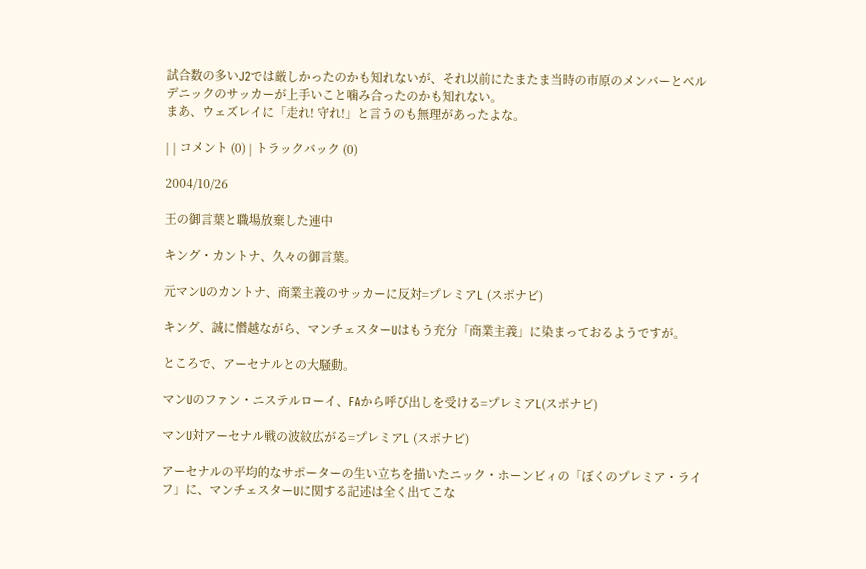試合数の多いJ2では厳しかったのかも知れないが、それ以前にたまたま当時の市原のメンバーとベルデニックのサッカーが上手いこと噛み合ったのかも知れない。
まあ、ウェズレイに「走れ! 守れ!」と言うのも無理があったよな。

| | コメント (0) | トラックバック (0)

2004/10/26

王の御言葉と職場放棄した連中

キング・カントナ、久々の御言葉。

元マンUのカントナ、商業主義のサッカーに反対=プレミアL (スポナビ)

キング、誠に僭越ながら、マンチェスターUはもう充分「商業主義」に染まっておるようですが。

ところで、アーセナルとの大騒動。

マンUのファン・ニステルローイ、FAから呼び出しを受ける=プレミアL(スポナビ)

マンU対アーセナル戦の波紋広がる=プレミアL (スポナビ)

アーセナルの平均的なサポーターの生い立ちを描いたニック・ホーンビィの「ぼくのプレミア・ライフ」に、マンチェスターUに関する記述は全く出てこな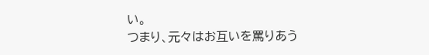い。
つまり、元々はお互いを罵りあう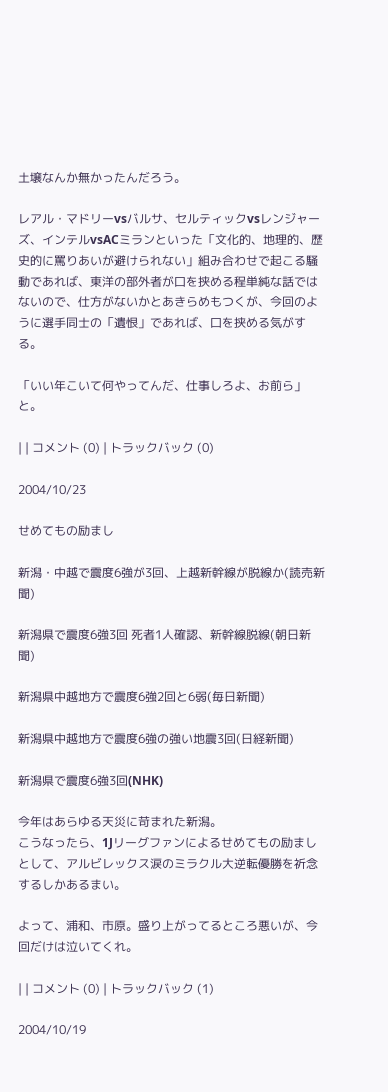土壌なんか無かったんだろう。

レアル・マドリーvsバルサ、セルティックvsレンジャーズ、インテルvsACミランといった「文化的、地理的、歴史的に罵りあいが避けられない」組み合わせで起こる騒動であれば、東洋の部外者が口を挟める程単純な話ではないので、仕方がないかとあきらめもつくが、今回のように選手同士の「遺恨」であれば、口を挟める気がする。

「いい年こいて何やってんだ、仕事しろよ、お前ら」と。

| | コメント (0) | トラックバック (0)

2004/10/23

せめてもの励まし

新潟・中越で震度6強が3回、上越新幹線が脱線か(読売新聞)

新潟県で震度6強3回 死者1人確認、新幹線脱線(朝日新聞)

新潟県中越地方で震度6強2回と6弱(毎日新聞)

新潟県中越地方で震度6強の強い地震3回(日経新聞)

新潟県で震度6強3回(NHK)

今年はあらゆる天災に苛まれた新潟。
こうなったら、1Jリーグファンによるせめてもの励ましとして、アルビレックス涙のミラクル大逆転優勝を祈念するしかあるまい。

よって、浦和、市原。盛り上がってるところ悪いが、今回だけは泣いてくれ。

| | コメント (0) | トラックバック (1)

2004/10/19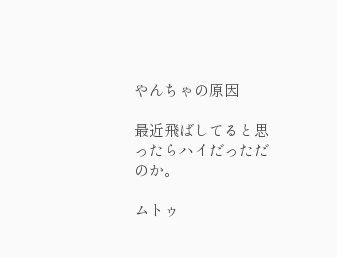やんちゃの原因

最近飛ばしてると思ったらハイだっただのか。

ムトゥ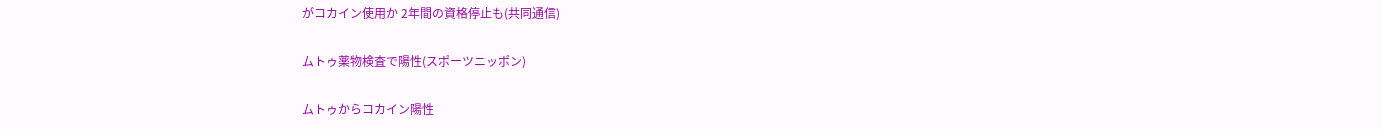がコカイン使用か 2年間の資格停止も(共同通信)

ムトゥ薬物検査で陽性(スポーツニッポン)

ムトゥからコカイン陽性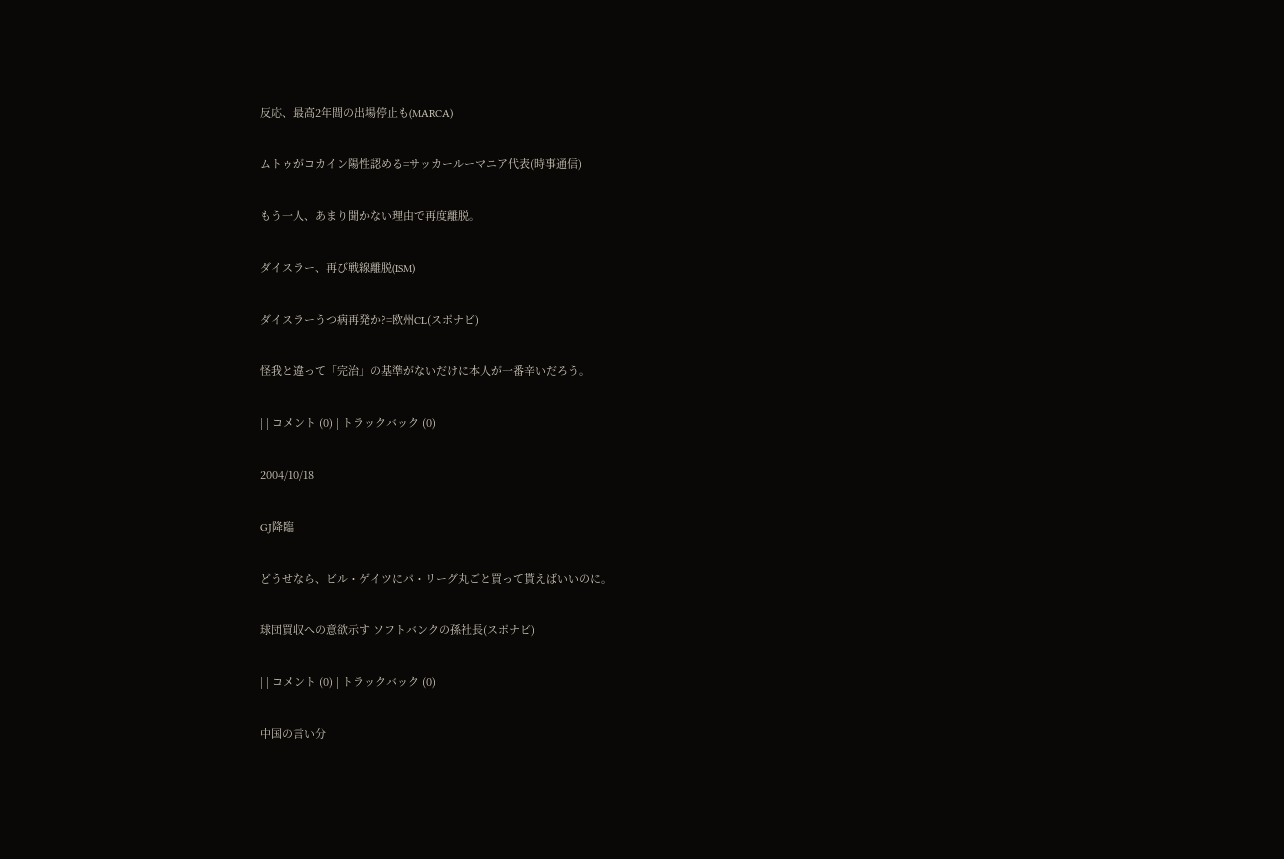反応、最高2年間の出場停止も(MARCA)

ムトゥがコカイン陽性認める=サッカールーマニア代表(時事通信)

もう一人、あまり聞かない理由で再度離脱。

ダイスラー、再び戦線離脱(ISM)

ダイスラーうつ病再発か?=欧州CL(スポナビ)

怪我と違って「完治」の基準がないだけに本人が一番辛いだろう。

| | コメント (0) | トラックバック (0)

2004/10/18

GJ降臨

どうせなら、ビル・ゲイツにパ・リーグ丸ごと買って貰えばいいのに。

球団買収への意欲示す ソフトバンクの孫社長(スポナビ)

| | コメント (0) | トラックバック (0)

中国の言い分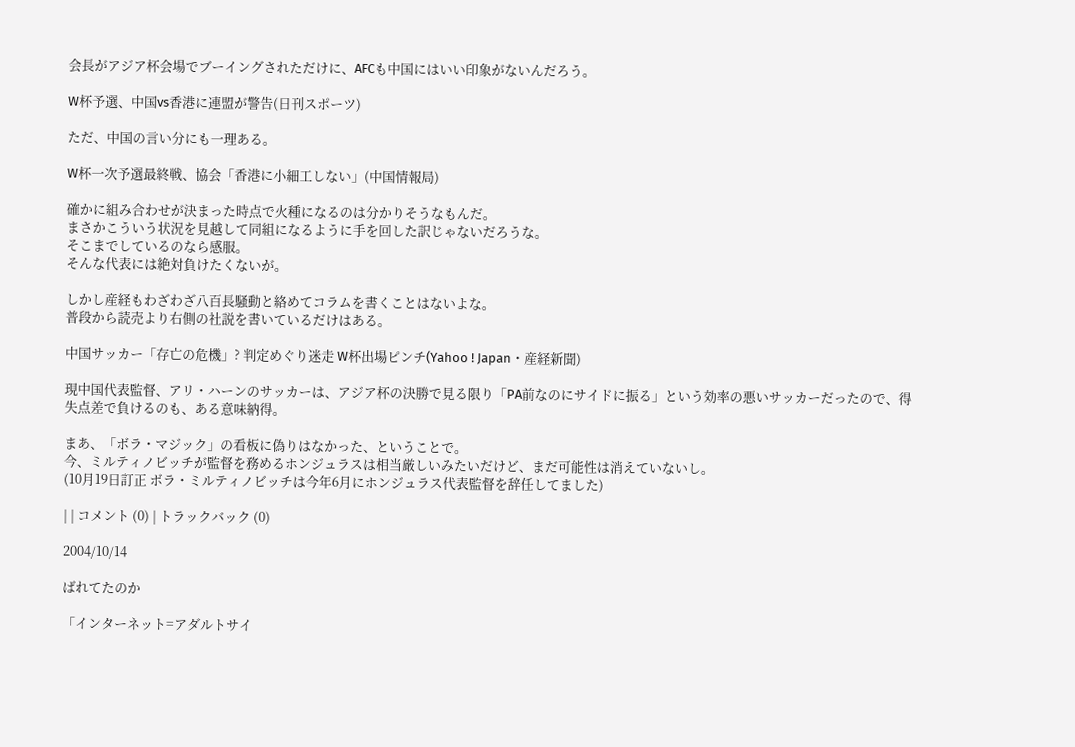会長がアジア杯会場でブーイングされただけに、AFCも中国にはいい印象がないんだろう。

W杯予選、中国vs香港に連盟が警告(日刊スポーツ)

ただ、中国の言い分にも一理ある。

W杯一次予選最終戦、協会「香港に小細工しない」(中国情報局)

確かに組み合わせが決まった時点で火種になるのは分かりそうなもんだ。
まさかこういう状況を見越して同組になるように手を回した訳じゃないだろうな。
そこまでしているのなら感服。
そんな代表には絶対負けたくないが。

しかし産経もわざわざ八百長騒動と絡めてコラムを書くことはないよな。
普段から読売より右側の社説を書いているだけはある。

中国サッカー「存亡の危機」? 判定めぐり迷走 W杯出場ピンチ(Yahoo ! Japan・産経新聞)

現中国代表監督、アリ・ハーンのサッカーは、アジア杯の決勝で見る限り「PA前なのにサイドに振る」という効率の悪いサッカーだったので、得失点差で負けるのも、ある意味納得。

まあ、「ボラ・マジック」の看板に偽りはなかった、ということで。
今、ミルティノビッチが監督を務めるホンジュラスは相当厳しいみたいだけど、まだ可能性は消えていないし。
(10月19日訂正 ボラ・ミルティノビッチは今年6月にホンジュラス代表監督を辞任してました)

| | コメント (0) | トラックバック (0)

2004/10/14

ばれてたのか

「インターネット=アダルトサイ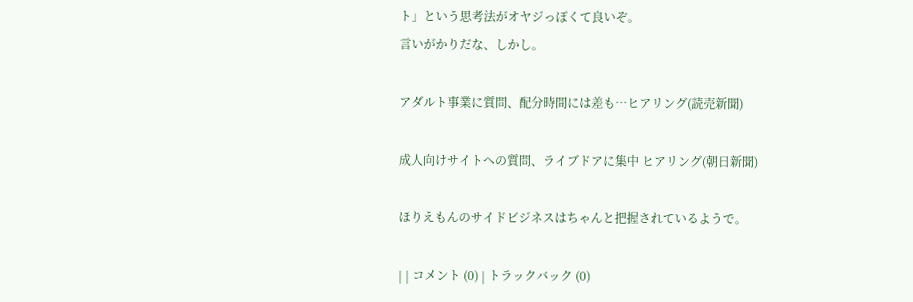ト」という思考法がオヤジっぽくて良いぞ。
言いがかりだな、しかし。

アダルト事業に質問、配分時間には差も…ヒアリング(読売新聞)

成人向けサイトへの質問、ライブドアに集中 ヒアリング(朝日新聞)

ほりえもんのサイドビジネスはちゃんと把握されているようで。

| | コメント (0) | トラックバック (0)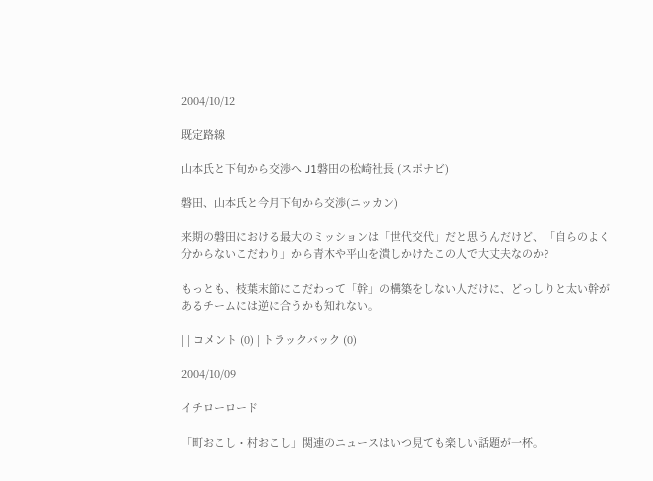2004/10/12

既定路線

山本氏と下旬から交渉へ J1磐田の松崎社長 (スポナビ)

磐田、山本氏と今月下旬から交渉(ニッカン)

来期の磐田における最大のミッションは「世代交代」だと思うんだけど、「自らのよく分からないこだわり」から青木や平山を潰しかけたこの人で大丈夫なのか?

もっとも、枝葉末節にこだわって「幹」の構築をしない人だけに、どっしりと太い幹があるチームには逆に合うかも知れない。

| | コメント (0) | トラックバック (0)

2004/10/09

イチローロード

「町おこし・村おこし」関連のニュースはいつ見ても楽しい話題が一杯。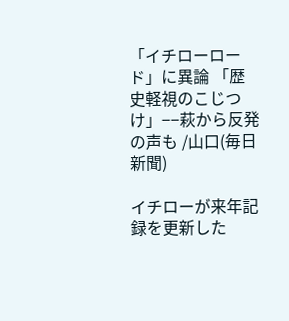「イチローロード」に異論 「歴史軽視のこじつけ」−−萩から反発の声も /山口(毎日新聞)

イチローが来年記録を更新した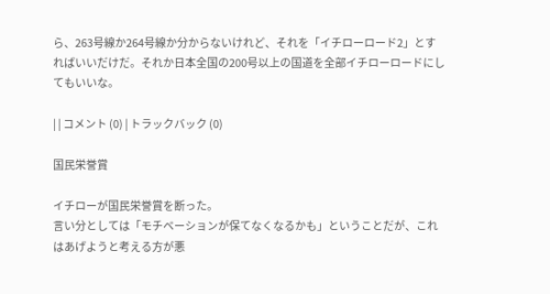ら、263号線か264号線か分からないけれど、それを「イチローロード2」とすればいいだけだ。それか日本全国の200号以上の国道を全部イチローロードにしてもいいな。

| | コメント (0) | トラックバック (0)

国民栄誉賞

イチローが国民栄誉賞を断った。
言い分としては「モチベーションが保てなくなるかも」ということだが、これはあげようと考える方が悪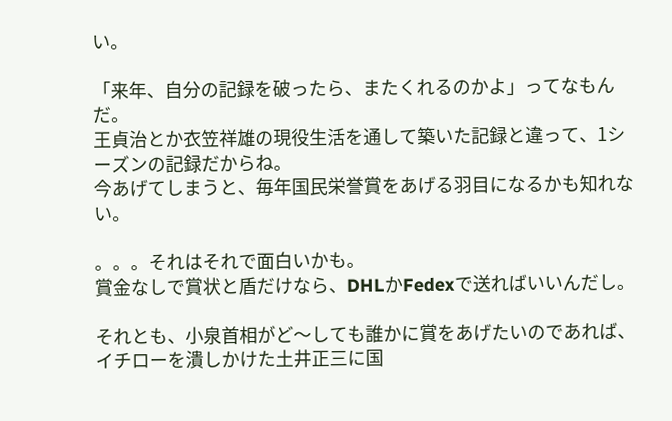い。

「来年、自分の記録を破ったら、またくれるのかよ」ってなもんだ。
王貞治とか衣笠祥雄の現役生活を通して築いた記録と違って、1シーズンの記録だからね。
今あげてしまうと、毎年国民栄誉賞をあげる羽目になるかも知れない。

。。。それはそれで面白いかも。
賞金なしで賞状と盾だけなら、DHLかFedexで送ればいいんだし。

それとも、小泉首相がど〜しても誰かに賞をあげたいのであれば、イチローを潰しかけた土井正三に国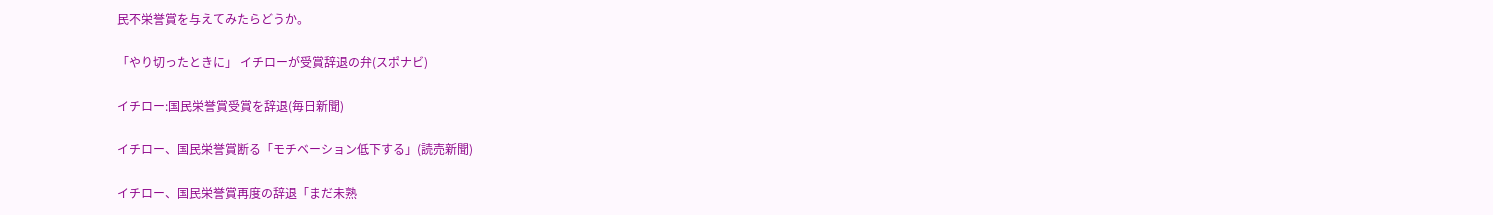民不栄誉賞を与えてみたらどうか。

「やり切ったときに」 イチローが受賞辞退の弁(スポナビ)

イチロー:国民栄誉賞受賞を辞退(毎日新聞)

イチロー、国民栄誉賞断る「モチベーション低下する」(読売新聞)

イチロー、国民栄誉賞再度の辞退「まだ未熟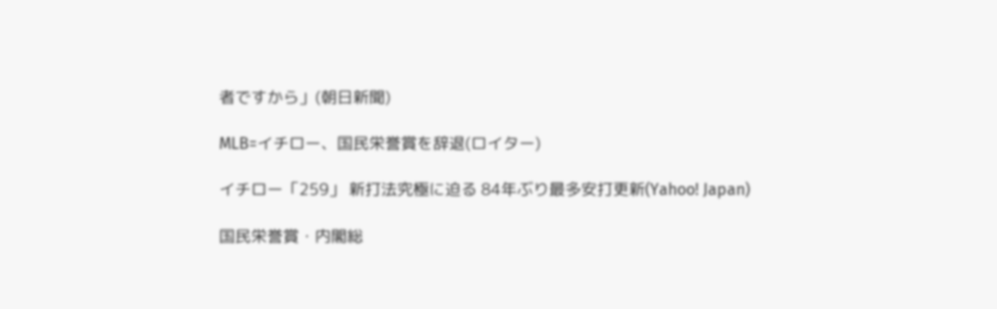者ですから」(朝日新聞)

MLB=イチロー、国民栄誉賞を辞退(ロイター)

イチロー「259」 新打法究極に迫る 84年ぶり最多安打更新(Yahoo! Japan)

国民栄誉賞・内閣総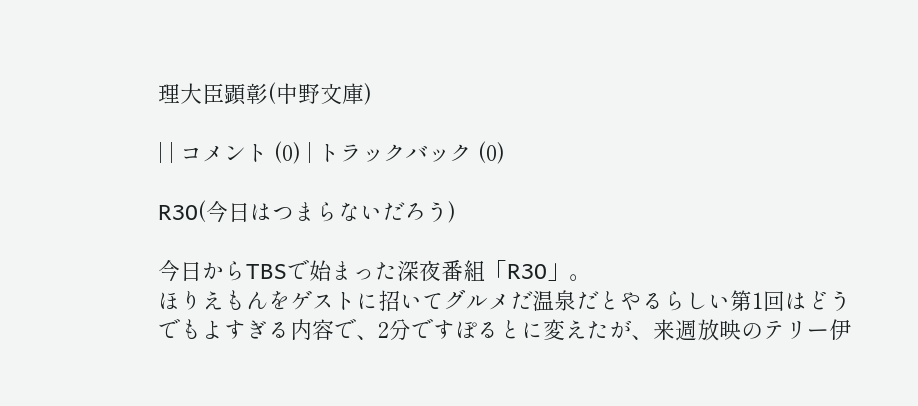理大臣顕彰(中野文庫)

| | コメント (0) | トラックバック (0)

R30(今日はつまらないだろう)

今日からTBSで始まった深夜番組「R30」。
ほりえもんをゲストに招いてグルメだ温泉だとやるらしい第1回はどうでもよすぎる内容で、2分ですぽるとに変えたが、来週放映のテリー伊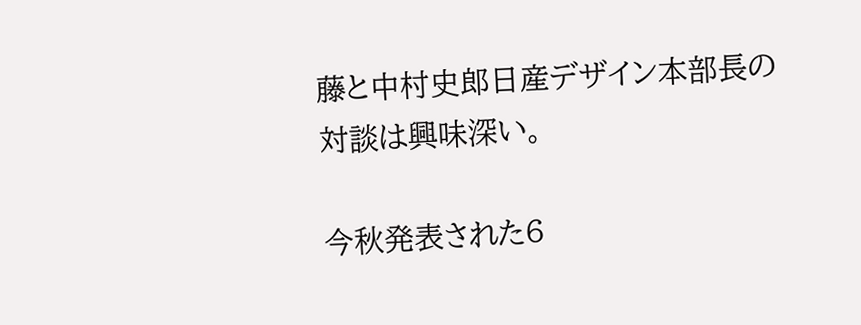藤と中村史郎日産デザイン本部長の対談は興味深い。

今秋発表された6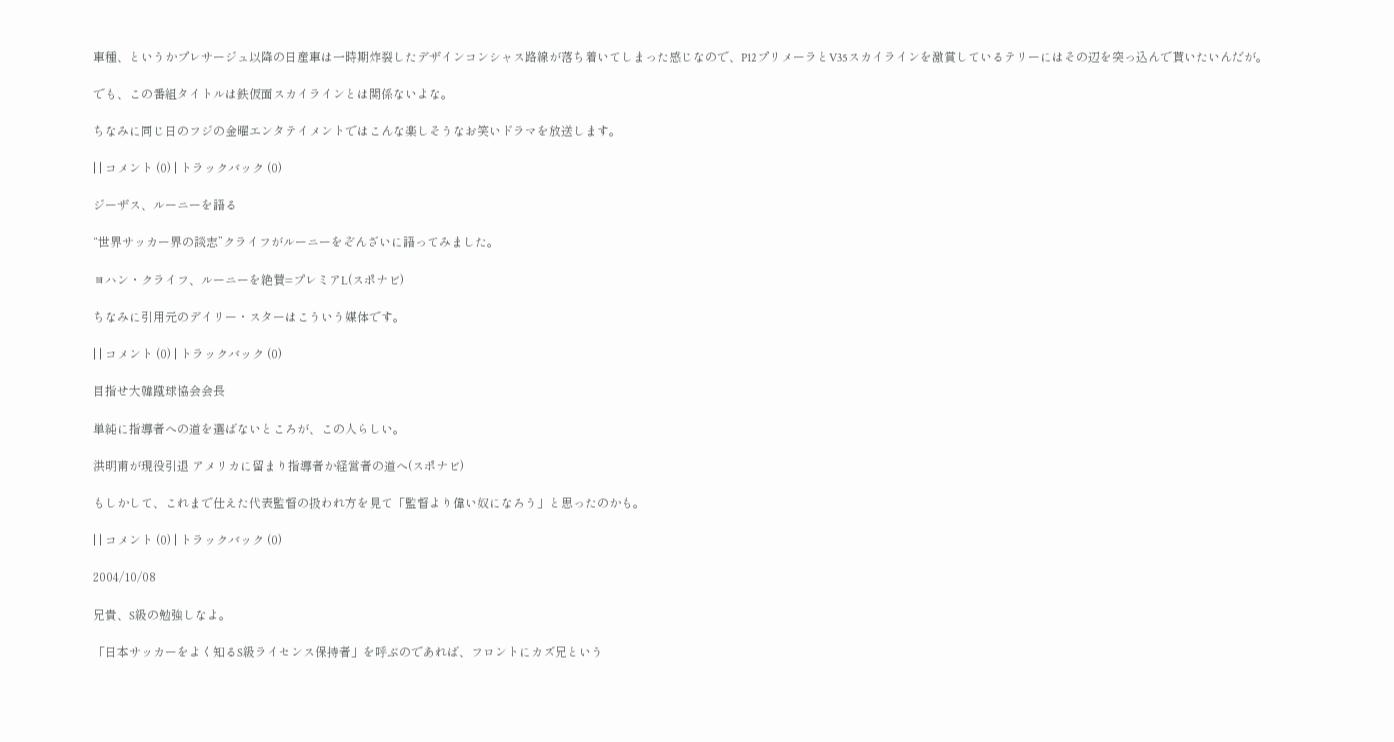車種、というかプレサージュ以降の日産車は一時期炸裂したデザインコンシャス路線が落ち着いてしまった感じなので、P12プリメーラとV35スカイラインを激賞しているテリーにはその辺を突っ込んで貰いたいんだが。

でも、この番組タイトルは鉄仮面スカイラインとは関係ないよな。

ちなみに同じ日のフジの金曜エンタテイメントではこんな楽しそうなお笑いドラマを放送します。

| | コメント (0) | トラックバック (0)

ジーザス、ルーニーを語る

“世界サッカー界の談志”クライフがルーニーをぞんざいに語ってみました。

ヨハン・クライフ、ルーニーを絶賛=プレミアL(スポナビ)

ちなみに引用元のデイリー・スターはこういう媒体です。

| | コメント (0) | トラックバック (0)

目指せ大韓蹴球協会会長

単純に指導者への道を選ばないところが、この人らしい。

洪明甫が現役引退 アメリカに留まり指導者か経営者の道へ(スポナビ)

もしかして、これまで仕えた代表監督の扱われ方を見て「監督より偉い奴になろう」と思ったのかも。

| | コメント (0) | トラックバック (0)

2004/10/08

兄貴、S級の勉強しなよ。

「日本サッカーをよく知るS級ライセンス保持者」を呼ぶのであれば、フロントにカズ兄という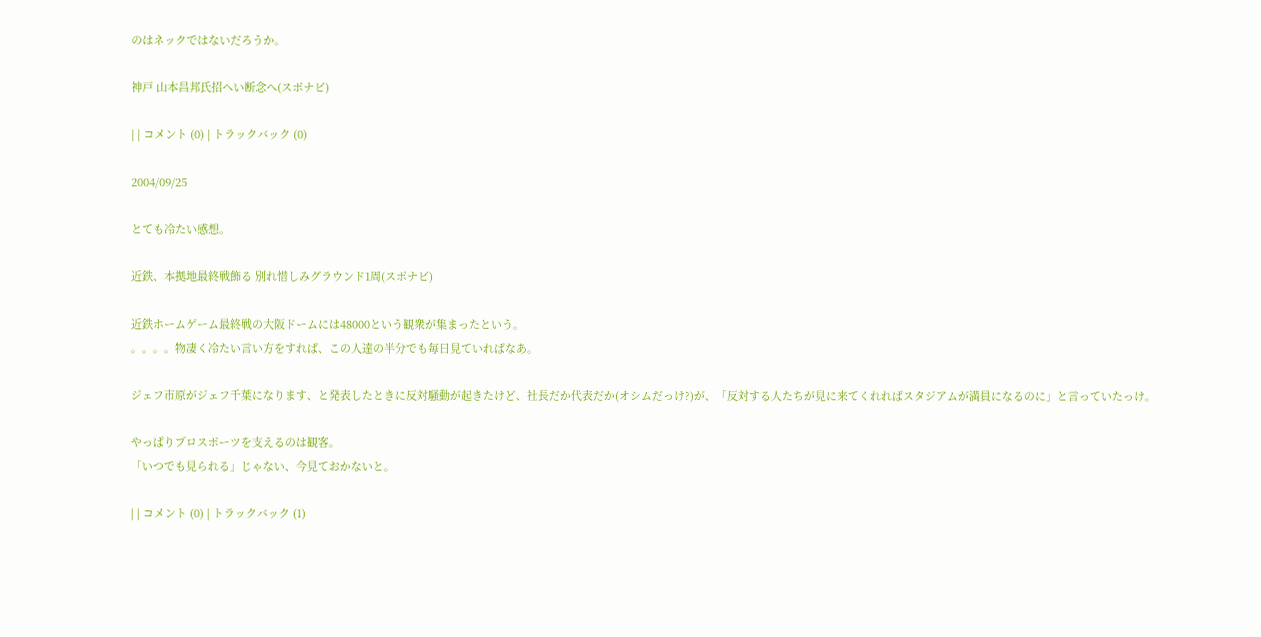のはネックではないだろうか。

神戸 山本昌邦氏招へい断念へ(スポナビ)

| | コメント (0) | トラックバック (0)

2004/09/25

とても冷たい感想。

近鉄、本拠地最終戦飾る 別れ惜しみグラウンド1周(スポナビ)

近鉄ホームゲーム最終戦の大阪ドームには48000という観衆が集まったという。
。。。。物凄く冷たい言い方をすれば、この人達の半分でも毎日見ていればなあ。

ジェフ市原がジェフ千葉になります、と発表したときに反対騒動が起きたけど、社長だか代表だか(オシムだっけ?)が、「反対する人たちが見に来てくれればスタジアムが満員になるのに」と言っていたっけ。

やっぱりプロスポーツを支えるのは観客。
「いつでも見られる」じゃない、今見ておかないと。

| | コメント (0) | トラックバック (1)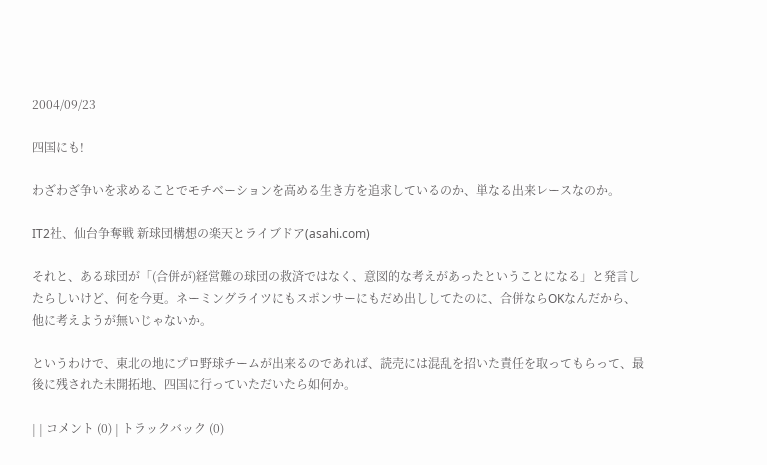2004/09/23

四国にも!

わざわざ争いを求めることでモチベーションを高める生き方を追求しているのか、単なる出来レースなのか。

IT2社、仙台争奪戦 新球団構想の楽天とライブドア(asahi.com)

それと、ある球団が「(合併が)経営難の球団の救済ではなく、意図的な考えがあったということになる」と発言したらしいけど、何を今更。ネーミングライツにもスポンサーにもだめ出ししてたのに、合併ならOKなんだから、他に考えようが無いじゃないか。

というわけで、東北の地にプロ野球チームが出来るのであれば、読売には混乱を招いた責任を取ってもらって、最後に残された未開拓地、四国に行っていただいたら如何か。

| | コメント (0) | トラックバック (0)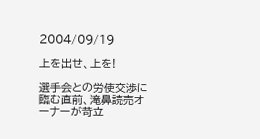2004/09/19

上を出せ、上を!

選手会との労使交渉に臨む直前、滝鼻読売オーナーが苛立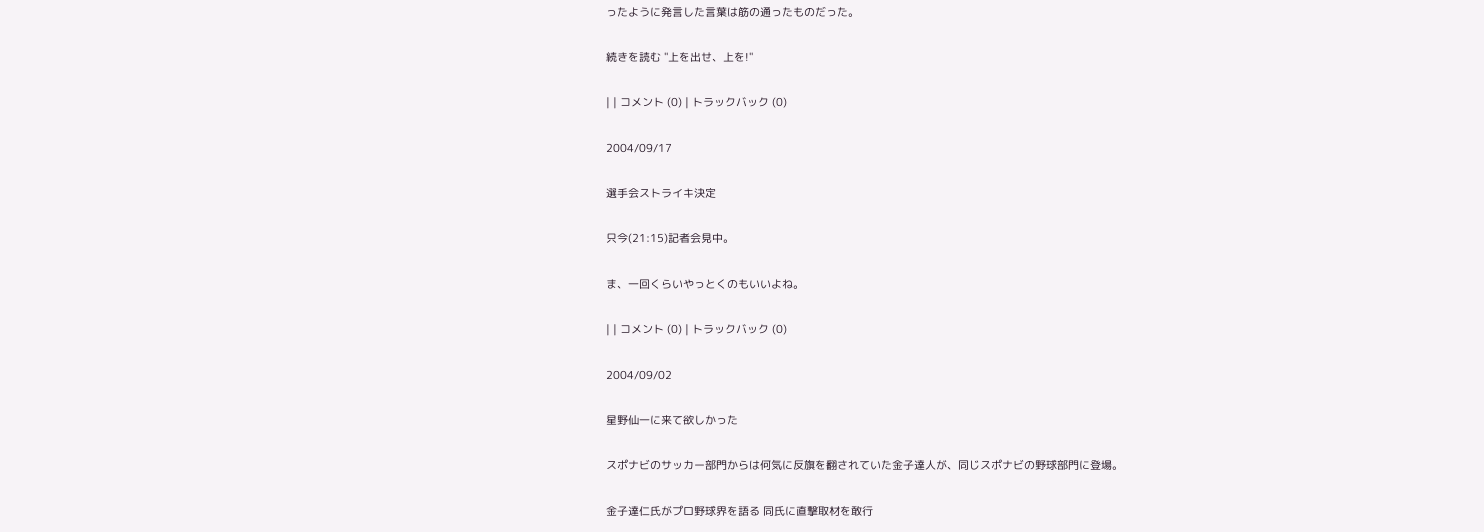ったように発言した言葉は筋の通ったものだった。

続きを読む "上を出せ、上を!"

| | コメント (0) | トラックバック (0)

2004/09/17

選手会ストライキ決定

只今(21:15)記者会見中。

ま、一回くらいやっとくのもいいよね。

| | コメント (0) | トラックバック (0)

2004/09/02

星野仙一に来て欲しかった

スポナビのサッカー部門からは何気に反旗を翻されていた金子達人が、同じスポナビの野球部門に登場。

金子達仁氏がプロ野球界を語る 同氏に直撃取材を敢行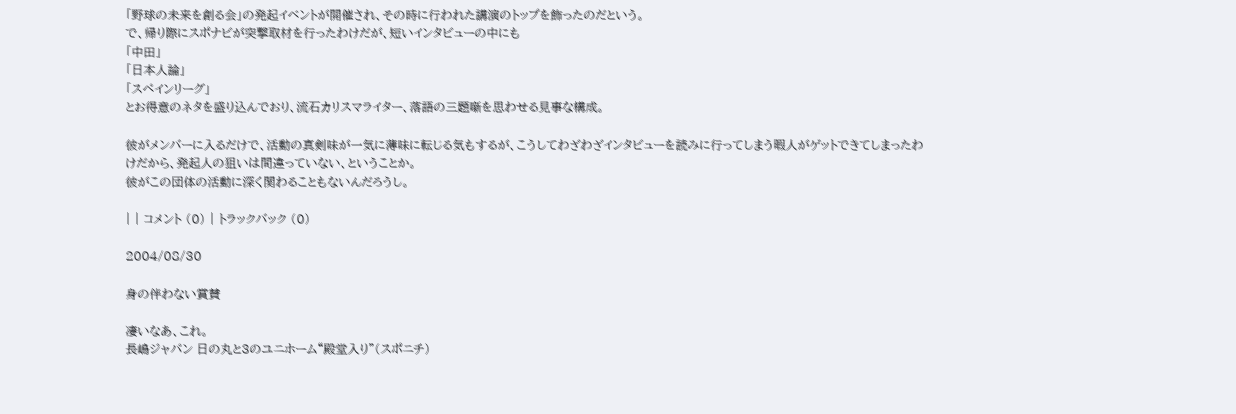「野球の未来を創る会」の発起イベントが開催され、その時に行われた講演のトップを飾ったのだという。
で、帰り際にスポナビが突撃取材を行ったわけだが、短いインタビューの中にも
「中田」
「日本人論」
「スペインリーグ」
とお得意のネタを盛り込んでおり、流石カリスマライター、落語の三題噺を思わせる見事な構成。

彼がメンバーに入るだけで、活動の真剣味が一気に薄味に転じる気もするが、こうしてわざわざインタビューを読みに行ってしまう暇人がゲットできてしまったわけだから、発起人の狙いは間違っていない、ということか。
彼がこの団体の活動に深く関わることもないんだろうし。

| | コメント (0) | トラックバック (0)

2004/08/30

身の伴わない賞賛

凄いなあ、これ。
長嶋ジャパン 日の丸と3のユニホーム“殿堂入り”(スポニチ)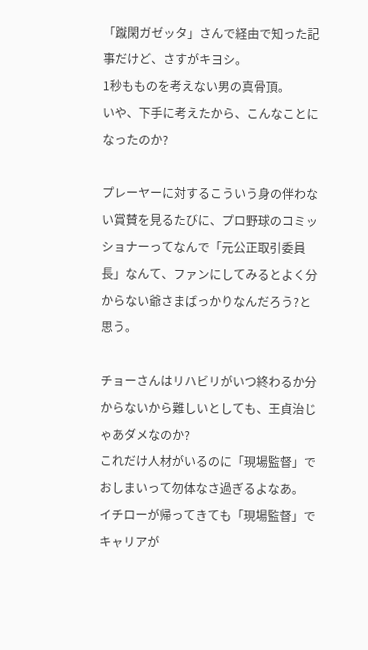「蹴閑ガゼッタ」さんで経由で知った記事だけど、さすがキヨシ。
1秒もものを考えない男の真骨頂。
いや、下手に考えたから、こんなことになったのか?

プレーヤーに対するこういう身の伴わない賞賛を見るたびに、プロ野球のコミッショナーってなんで「元公正取引委員長」なんて、ファンにしてみるとよく分からない爺さまばっかりなんだろう?と思う。

チョーさんはリハビリがいつ終わるか分からないから難しいとしても、王貞治じゃあダメなのか?
これだけ人材がいるのに「現場監督」でおしまいって勿体なさ過ぎるよなあ。
イチローが帰ってきても「現場監督」でキャリアが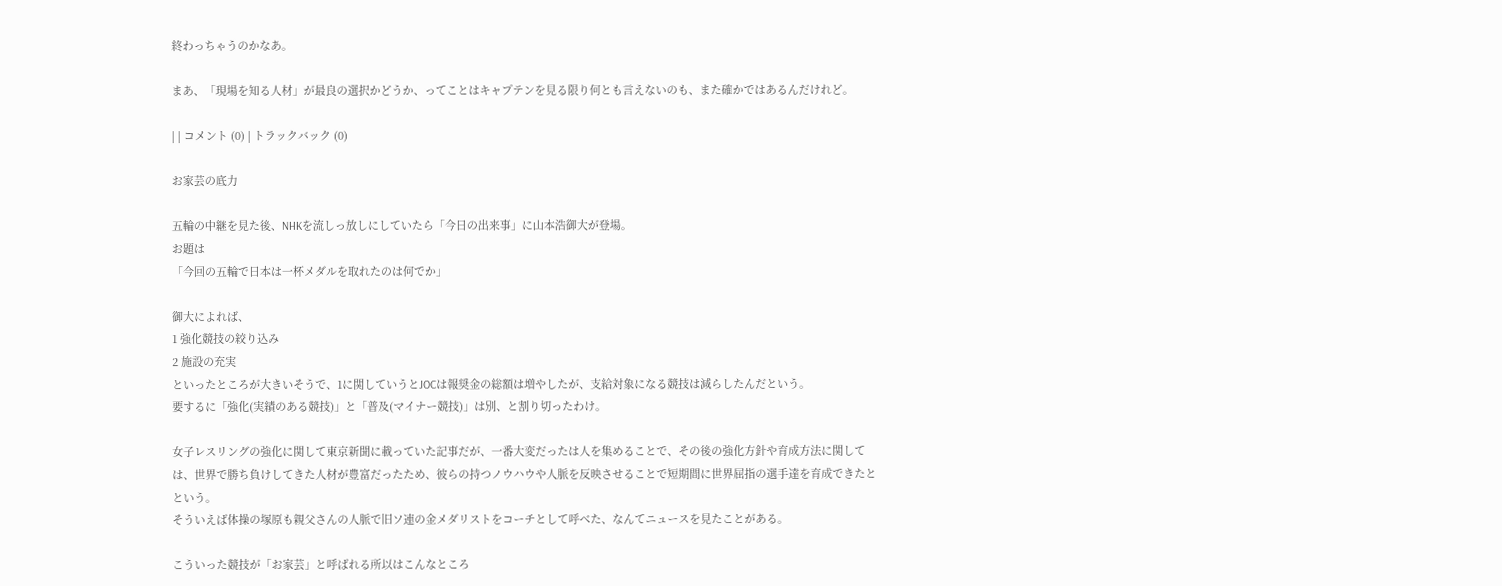終わっちゃうのかなあ。

まあ、「現場を知る人材」が最良の選択かどうか、ってことはキャプテンを見る限り何とも言えないのも、また確かではあるんだけれど。

| | コメント (0) | トラックバック (0)

お家芸の底力

五輪の中継を見た後、NHKを流しっ放しにしていたら「今日の出来事」に山本浩御大が登場。
お題は
「今回の五輪で日本は一杯メダルを取れたのは何でか」

御大によれば、
1 強化競技の絞り込み
2 施設の充実
といったところが大きいそうで、1に関していうとJOCは報奨金の総額は増やしたが、支給対象になる競技は減らしたんだという。
要するに「強化(実績のある競技)」と「普及(マイナー競技)」は別、と割り切ったわけ。

女子レスリングの強化に関して東京新聞に載っていた記事だが、一番大変だったは人を集めることで、その後の強化方針や育成方法に関しては、世界で勝ち負けしてきた人材が豊富だったため、彼らの持つノウハウや人脈を反映させることで短期間に世界屈指の選手達を育成できたとという。
そういえば体操の塚原も親父さんの人脈で旧ソ連の金メダリストをコーチとして呼べた、なんてニュースを見たことがある。

こういった競技が「お家芸」と呼ばれる所以はこんなところ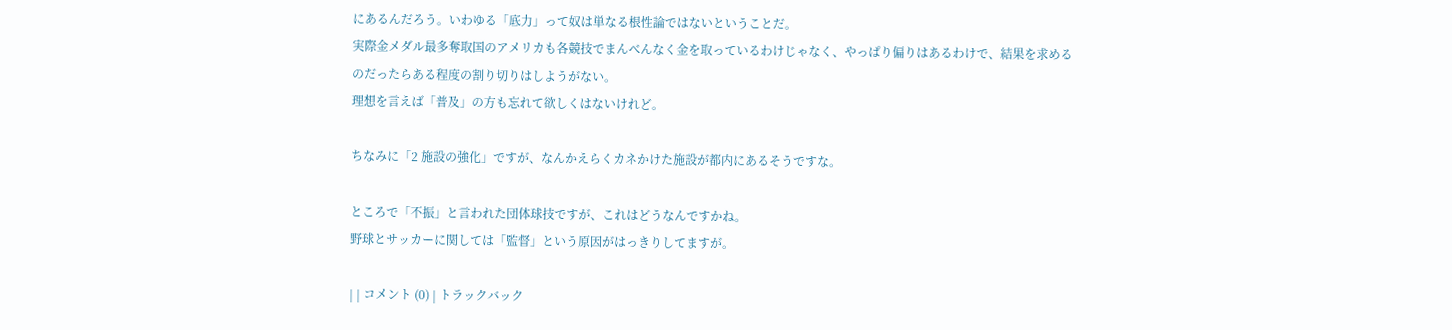にあるんだろう。いわゆる「底力」って奴は単なる根性論ではないということだ。
実際金メダル最多奪取国のアメリカも各競技でまんべんなく金を取っているわけじゃなく、やっぱり偏りはあるわけで、結果を求めるのだったらある程度の割り切りはしようがない。
理想を言えば「普及」の方も忘れて欲しくはないけれど。

ちなみに「2 施設の強化」ですが、なんかえらくカネかけた施設が都内にあるそうですな。

ところで「不振」と言われた団体球技ですが、これはどうなんですかね。
野球とサッカーに関しては「監督」という原因がはっきりしてますが。

| | コメント (0) | トラックバック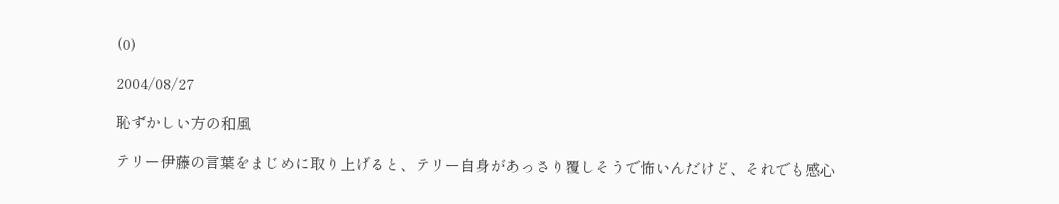(0)

2004/08/27

恥ずかしい方の和風

テリー伊藤の言葉をまじめに取り上げると、テリー自身があっさり覆しそうで怖いんだけど、それでも感心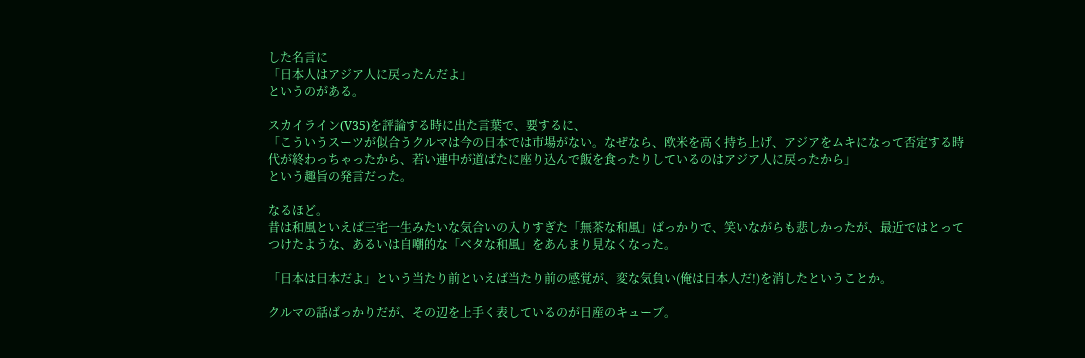した名言に
「日本人はアジア人に戻ったんだよ」
というのがある。

スカイライン(V35)を評論する時に出た言葉で、要するに、
「こういうスーツが似合うクルマは今の日本では市場がない。なぜなら、欧米を高く持ち上げ、アジアをムキになって否定する時代が終わっちゃったから、若い連中が道ばたに座り込んで飯を食ったりしているのはアジア人に戻ったから」
という趣旨の発言だった。

なるほど。
昔は和風といえば三宅一生みたいな気合いの入りすぎた「無茶な和風」ばっかりで、笑いながらも悲しかったが、最近ではとってつけたような、あるいは自嘲的な「ベタな和風」をあんまり見なくなった。

「日本は日本だよ」という当たり前といえば当たり前の感覚が、変な気負い(俺は日本人だ!)を消したということか。

クルマの話ばっかりだが、その辺を上手く表しているのが日産のキューブ。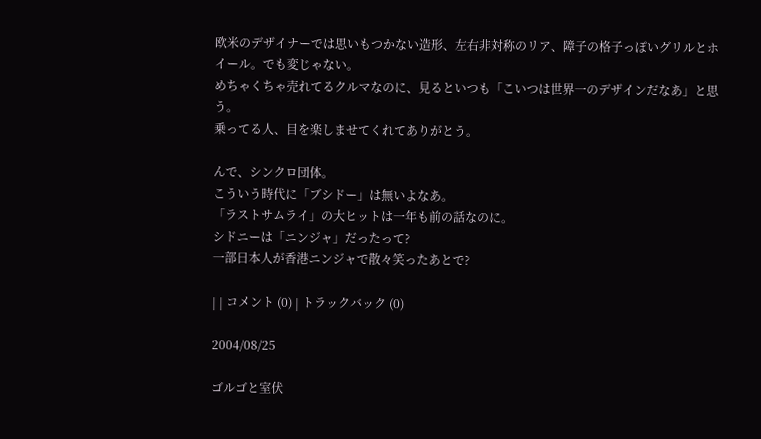欧米のデザイナーでは思いもつかない造形、左右非対称のリア、障子の格子っぽいグリルとホイール。でも変じゃない。
めちゃくちゃ売れてるクルマなのに、見るといつも「こいつは世界一のデザインだなあ」と思う。
乗ってる人、目を楽しませてくれてありがとう。

んで、シンクロ団体。
こういう時代に「ブシドー」は無いよなあ。
「ラストサムライ」の大ヒットは一年も前の話なのに。
シドニーは「ニンジャ」だったって?
一部日本人が香港ニンジャで散々笑ったあとで?

| | コメント (0) | トラックバック (0)

2004/08/25

ゴルゴと室伏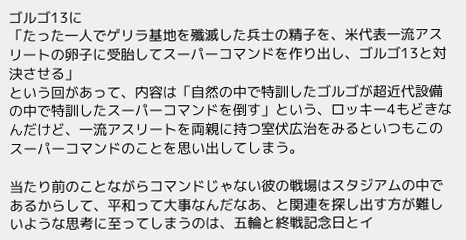ゴルゴ13に
「たった一人でゲリラ基地を殲滅した兵士の精子を、米代表一流アスリートの卵子に受胎してスーパーコマンドを作り出し、ゴルゴ13と対決させる」
という回があって、内容は「自然の中で特訓したゴルゴが超近代設備の中で特訓したスーパーコマンドを倒す」という、ロッキー4もどきなんだけど、一流アスリートを両親に持つ室伏広治をみるといつもこのスーパーコマンドのことを思い出してしまう。

当たり前のことながらコマンドじゃない彼の戦場はスタジアムの中であるからして、平和って大事なんだなあ、と関連を探し出す方が難しいような思考に至ってしまうのは、五輪と終戦記念日とイ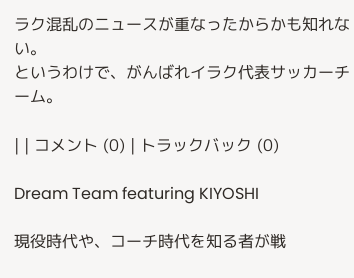ラク混乱のニュースが重なったからかも知れない。
というわけで、がんばれイラク代表サッカーチーム。

| | コメント (0) | トラックバック (0)

Dream Team featuring KIYOSHI

現役時代や、コーチ時代を知る者が戦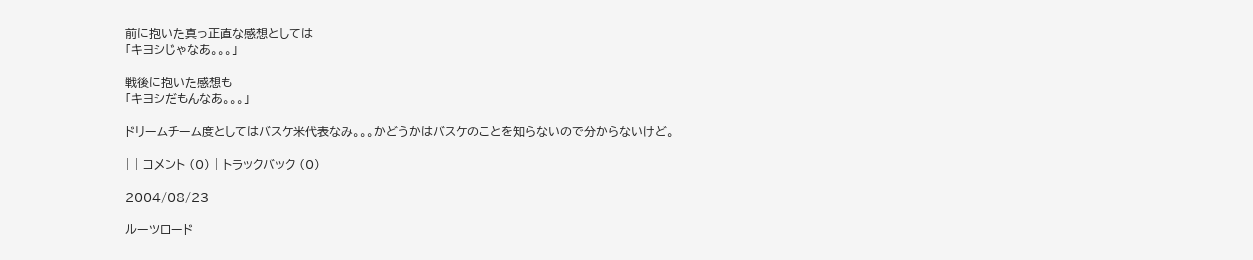前に抱いた真っ正直な感想としては
「キヨシじゃなあ。。。」

戦後に抱いた感想も
「キヨシだもんなあ。。。」

ドリームチーム度としてはバスケ米代表なみ。。。かどうかはバスケのことを知らないので分からないけど。

| | コメント (0) | トラックバック (0)

2004/08/23

ルーツロード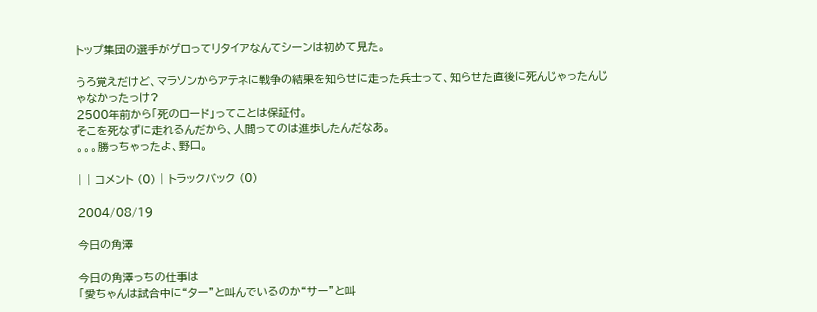トップ集団の選手がゲロってリタイアなんてシーンは初めて見た。

うろ覚えだけど、マラソンからアテネに戦争の結果を知らせに走った兵士って、知らせた直後に死んじゃったんじゃなかったっけ?
2500年前から「死のロード」ってことは保証付。
そこを死なずに走れるんだから、人間ってのは進歩したんだなあ。
。。。勝っちゃったよ、野口。

| | コメント (0) | トラックバック (0)

2004/08/19

今日の角澤

今日の角澤っちの仕事は
「愛ちゃんは試合中に“ター”と叫んでいるのか“サー”と叫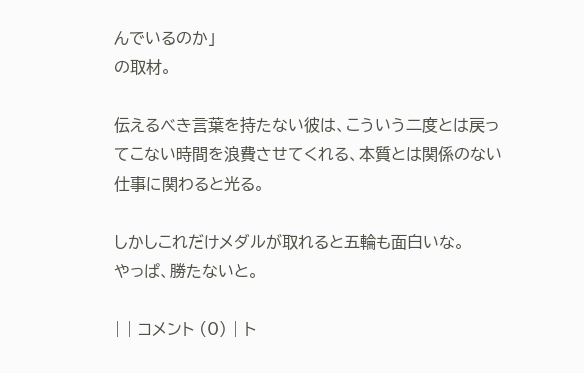んでいるのか」
の取材。

伝えるべき言葉を持たない彼は、こういう二度とは戻ってこない時間を浪費させてくれる、本質とは関係のない仕事に関わると光る。

しかしこれだけメダルが取れると五輪も面白いな。
やっぱ、勝たないと。

| | コメント (0) | ト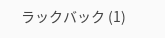ラックバック (1)